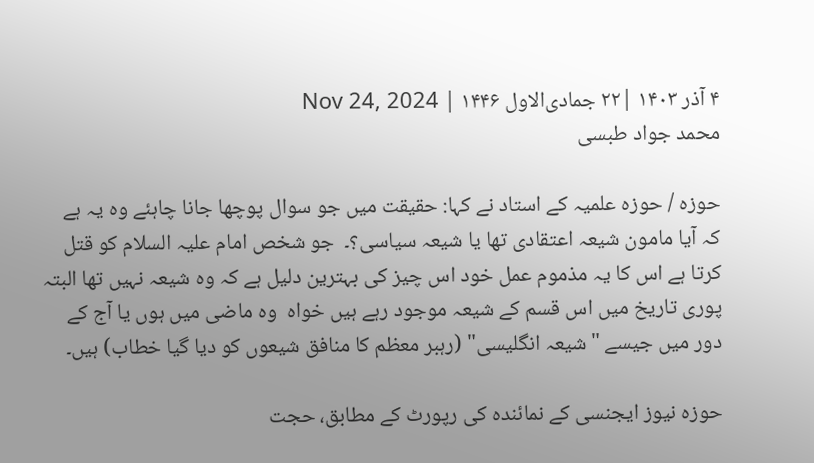۴ آذر ۱۴۰۳ |۲۲ جمادی‌الاول ۱۴۴۶ | Nov 24, 2024
محمد جواد طبسی

حوزہ / حوزہ علمیہ کے استاد نے کہا: حقیقت میں جو سوال پوچھا جانا چاہئے وہ یہ ہے  کہ آیا مامون شیعہ اعتقادی تھا یا شیعہ سیاسی؟۔  جو شخص امام علیہ السلام کو قتل کرتا ہے اس کا یہ مذموم عمل خود اس چیز کی بہترین دلیل ہے کہ وہ شیعہ نہیں تھا البتہ پوری تاریخ میں اس قسم کے شیعہ موجود رہے ہیں خواہ  وہ ماضی میں ہوں یا آج کے دور میں جیسے "شیعہ انگلیسی" (رہبر معظم کا منافق شیعوں کو دیا گیا خطاب) ہیں۔

حوزہ نیوز ایجنسی کے نمائندہ کی رپورٹ کے مطابق، حجت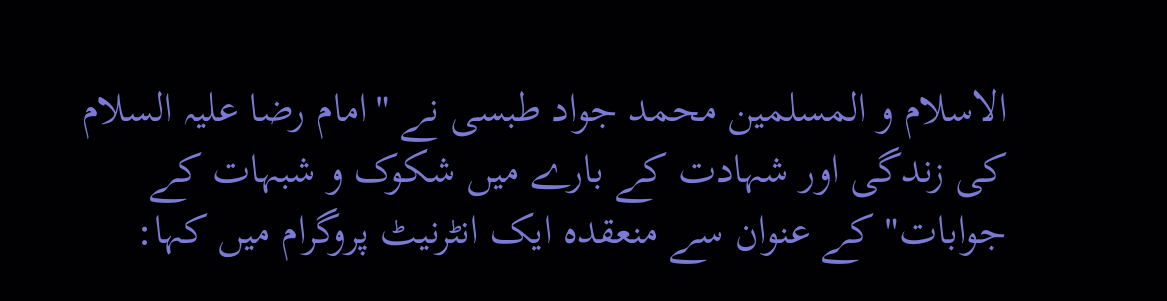الاسلام و المسلمین محمد جواد طبسی نے "امام رضا علیہ السلام کی زندگی اور شہادت کے بارے میں شکوک و شبہات کے جوابات" کے عنوان سے منعقدہ ایک انٹرنیٹ پروگرام میں کہا: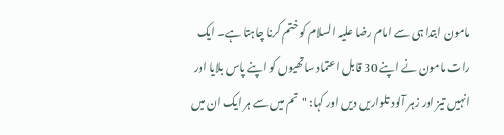مامون ابتدا ہی سے امام رضا علیہ السلام کو ختم کرنا چاہتا ہے۔ ایک رات مامون نے اپنے 30 قابل اعتماد ساتھیوں کو اپنے پاس بلایا اور انہیں تیز اور زہر آلود تلواریں دیں اور کہا: "تم میں سے ہر ایک ان میں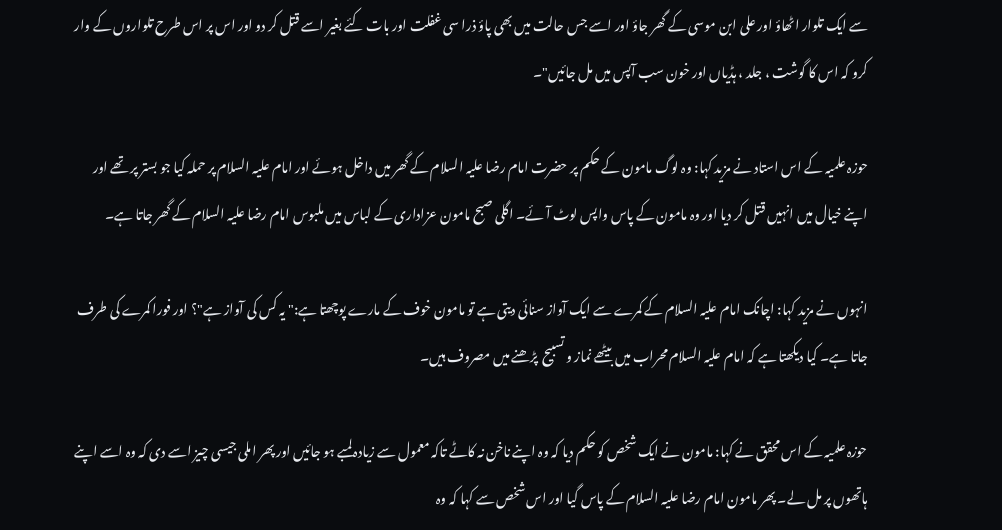سے ایک تلوار اٹھاؤ اور علی ابن موسی کے گھر جاؤ اور اسے جس حالت میں بھی پاؤ ذرا سی غفلت اور بات کئے بغیر اسے قتل کر دو اور اس پر اس طرح تلواروں کے وار کرو کہ اس کا گوشت ، جلد ، ہڈیاں اور خون سب آپس میں مل جائیں"۔

حوزہ علمیہ کے اس استاد نے مزید کہا: وہ لوگ مامون کے حکم پر حضرت امام رضا علیہ السلام کے گھر میں داخل ہوئے اور امام علیہ السلام پر حملہ کیا جو بستر پر تھے اور اپنے خیال میں انہیں قتل کر دیا اور وہ مامون کے پاس واپس لوٹ آئے۔ اگلی صبح مامون عزاداری کے لباس میں ملبوس امام رضا علیہ السلام کے گھر جاتا ہے۔

انہوں نے مزید کہا: اچانک امام علیہ السلام کے کمرے سے ایک آواز سنائی دیتی ہے تو مامون خوف کے مارے پوچھتا ہے:" یہ کس کی آواز ہے"؟ اور فورا کمرے کی طرف جاتا ہے۔ کیا دیکھتا ہے کہ امام علیہ السلام محراب میں بیٹھے نماز و تسبیح  پڑھنے میں مصروف ہیں۔

حوزہ علمیہ کے اس محقق نے کہا: مامون نے ایک شخص کو حکم دیا کہ وہ اپنے ناخن نہ کاٹے تاکہ معمول سے زیادہ لمبے ہو جائیں اور پھر املی جیسی چیز اسے دی کہ وہ اسے اپنے ہاتھوں پر مل لے۔ پھر مامون امام رضا علیہ السلام کے پاس گیا اور اس شخص سے کہا کہ وہ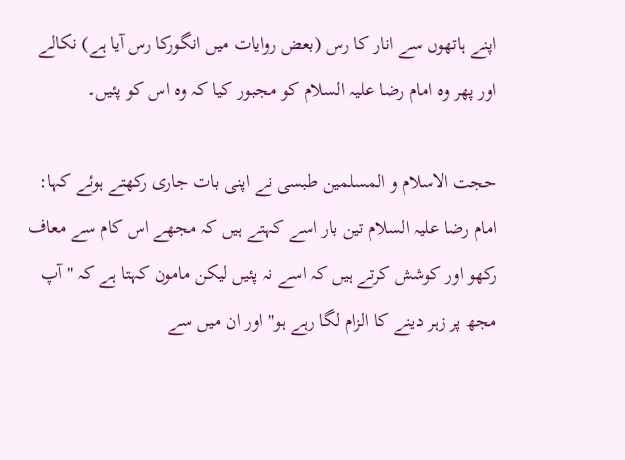اپنے ہاتھوں سے انار کا رس (بعض روایات میں انگورکا رس آیا ہے) نکالے اور پھر وہ امام رضا علیہ السلام کو مجبور کیا کہ وہ اس کو پئیں۔

حجت الاسلام و المسلمین طبسی نے اپنی بات جاری رکھتے ہوئے کہا: امام رضا علیہ السلام تین بار اسے کہتے ہیں کہ مجھے اس کام سے معاف رکھو اور کوشش کرتے ہیں کہ اسے نہ پئیں لیکن مامون کہتا ہے کہ "آپ مجھ پر زہر دینے کا الزام لگا رہے ہو" اور ان میں سے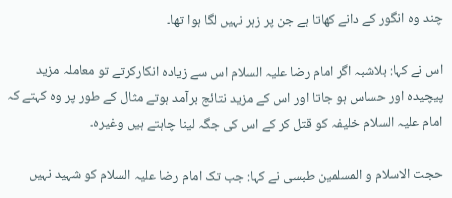چند وہ انگور کے دانے کھاتا ہے جن پر زہر نہیں لگا ہوا تھا۔

اس نے کہا: بلاشبہ اگر امام رضا علیہ السلام اس سے زیادہ انکارکرتے تو معاملہ مزید پیچیدہ اور حساس ہو جاتا اور اس کے مزید نتائج برآمد ہوتے مثال کے طور پر وہ کہتے کہ امام علیہ السلام خلیفہ کو قتل کر کے اس کی جگہ لینا چاہتے ہیں وغیرہ۔

حجت الاسلام و المسلمین طبسی نے کہا: جب تک امام رضا علیہ السلام کو شہید نہیں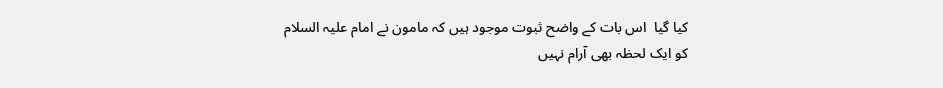کیا گیا  اس بات کے واضح ثبوت موجود ہیں کہ مامون نے امام علیہ السلام کو ایک لحظہ بھی آرام نہیں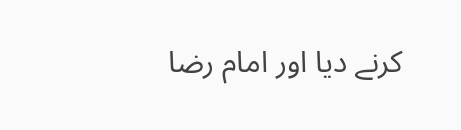کرنے دیا اور امام رضا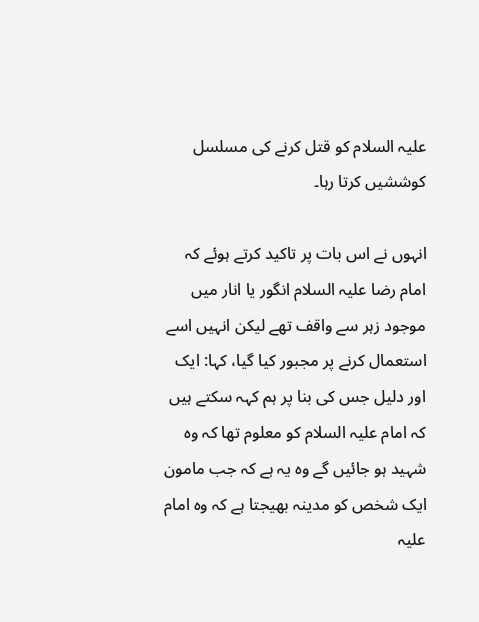علیہ السلام کو قتل کرنے کی مسلسل کوششیں کرتا رہا۔

انہوں نے اس بات پر تاکید کرتے ہوئے کہ امام رضا علیہ السلام انگور یا انار میں موجود زہر سے واقف تھے لیکن انہیں اسے استعمال کرنے پر مجبور کیا گیا، کہا: ایک اور دلیل جس کی بنا پر ہم کہہ سکتے ہیں کہ امام علیہ السلام کو معلوم تھا کہ وہ شہید ہو جائیں گے وہ یہ ہے کہ جب مامون ایک شخص کو مدینہ بھیجتا ہے کہ وہ امام علیہ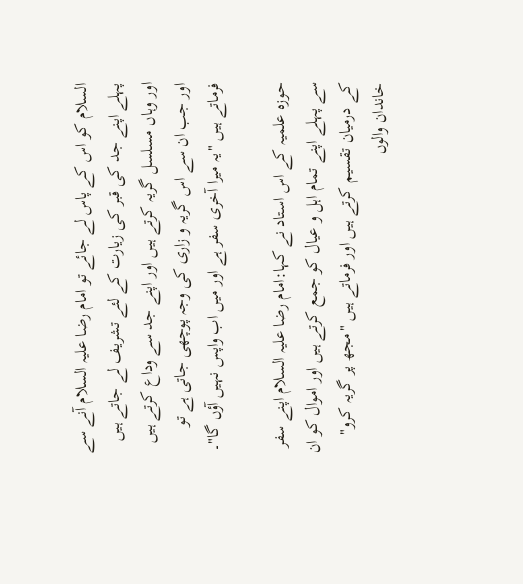السلام کو اس کے پاس لے جائے تو امام رضا علیہ السلام آنے سے پہلے اپنے جد کی قبر کی زیارت کے لئے تشریف لے جاتے ہیں اور وہاں مسلسل گریہ کرتے ہیں اور اپنے جد سے وداع کرتے ہیں اور جب ان سے اس گریہ و زاری کی وجہ پوچھی جاتی ہے تو فرماتے ہیں "یہ میرا آخری سفر ہے اور میں اب واپس نہیں آؤں گا"۔

حوزہ علمیہ کے اس استاد نے کہا:امام رضا علیہ السلام اپنے سفر سے پہلے اپنے تمام اہل و عیال کو جمع کرتے ہیں اور اموال کو ان کے درمیان تقسیم کرتے ہیں اور فرماتے ہیں "مجھ پر گریہ کرو" خاندان والوں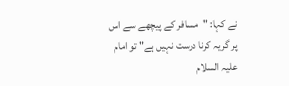نے کہا: "مسافر کے پیچھے سے اس پر گریہ کرنا درست نہیں ہے" تو امام علیہ السلام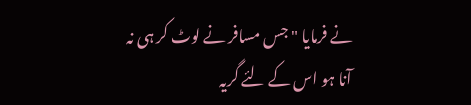نے فرمایا "جس مسافر نے لوٹ کر ہی نہ آنا ہو اس کے لئے گریہ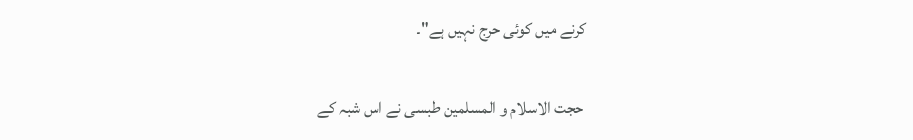کرنے میں کوئی حرج نہیں ہے"۔

 حجت الاسلام و المسلمین طبسی نے اس شبہ کے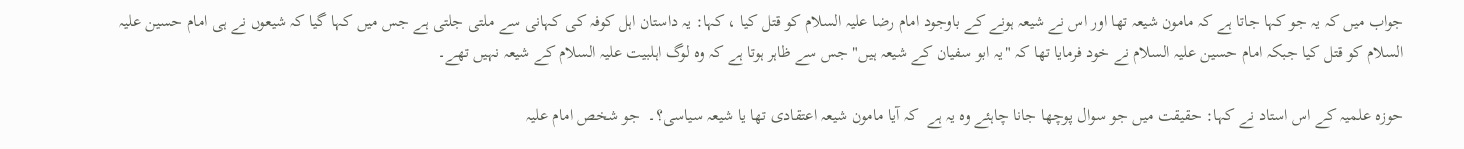جواب میں کہ یہ جو کہا جاتا ہے کہ مامون شیعہ تھا اور اس نے شیعہ ہونے کے باوجود امام رضا علیہ السلام کو قتل کیا ، کہا: یہ داستان اہل کوفہ کی کہانی سے ملتی جلتی ہے جس میں کہا گیا کہ شیعوں نے ہی امام حسین علیہ السلام کو قتل کیا جبکہ امام حسین علیہ السلام نے خود فرمایا تھا کہ "یہ ابو سفیان کے شیعہ ہیں" جس سے ظاہر ہوتا ہے کہ وہ لوگ اہلبیت علیہ السلام کے شیعہ نہیں تھے۔

حوزہ علمیہ کے اس استاد نے کہا: حقیقت میں جو سوال پوچھا جانا چاہئے وہ یہ ہے  کہ آیا مامون شیعہ اعتقادی تھا یا شیعہ سیاسی؟۔  جو شخص امام علیہ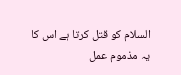السلام کو قتل کرتا ہے اس کا یہ مذموم عمل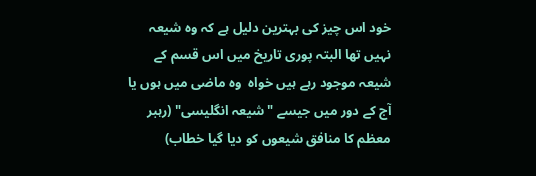خود اس چیز کی بہترین دلیل ہے کہ وہ شیعہ نہیں تھا البتہ پوری تاریخ میں اس قسم کے شیعہ موجود رہے ہیں خواہ  وہ ماضی میں ہوں یا آج کے دور میں جیسے "شیعہ انگلیسی" (رہبر معظم کا منافق شیعوں کو دیا گیا خطاب)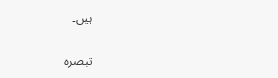ہیں۔

تبصرہ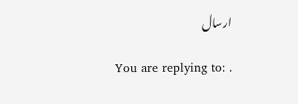ارسال

You are replying to: .